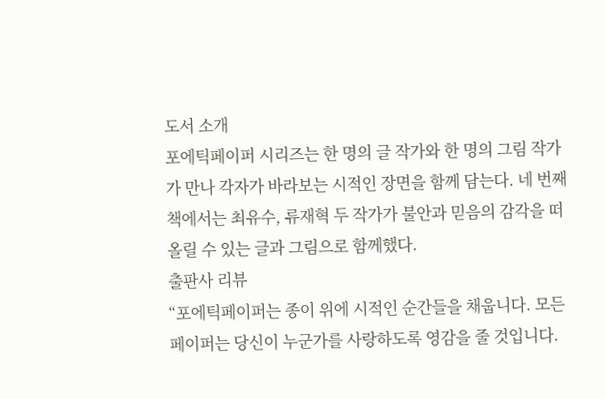도서 소개
포에틱페이퍼 시리즈는 한 명의 글 작가와 한 명의 그림 작가가 만나 각자가 바라보는 시적인 장면을 함께 담는다. 네 번째 책에서는 최유수, 류재혁 두 작가가 불안과 믿음의 감각을 떠올릴 수 있는 글과 그림으로 함께했다.
출판사 리뷰
“포에틱페이퍼는 종이 위에 시적인 순간들을 채웁니다. 모든 페이퍼는 당신이 누군가를 사랑하도록 영감을 줄 것입니다.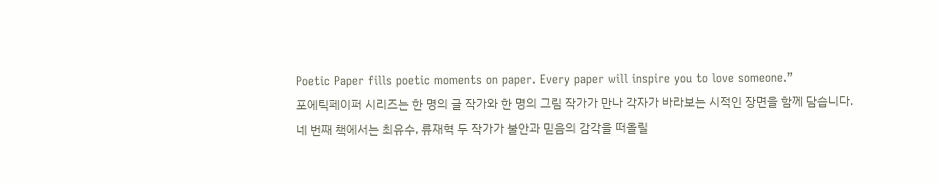Poetic Paper fills poetic moments on paper. Every paper will inspire you to love someone.”
포에틱페이퍼 시리즈는 한 명의 글 작가와 한 명의 그림 작가가 만나 각자가 바라보는 시적인 장면을 함께 담습니다.
네 번째 책에서는 최유수, 류재혁 두 작가가 불안과 믿음의 감각을 떠올릴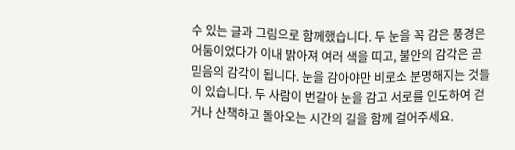수 있는 글과 그림으로 함께했습니다. 두 눈을 꼭 감은 풍경은 어둠이었다가 이내 밝아져 여러 색을 띠고, 불안의 감각은 곧 믿음의 감각이 됩니다. 눈을 감아야만 비로소 분명해지는 것들이 있습니다. 두 사람이 번갈아 눈을 감고 서로를 인도하여 걷거나 산책하고 돌아오는 시간의 길을 함께 걸어주세요.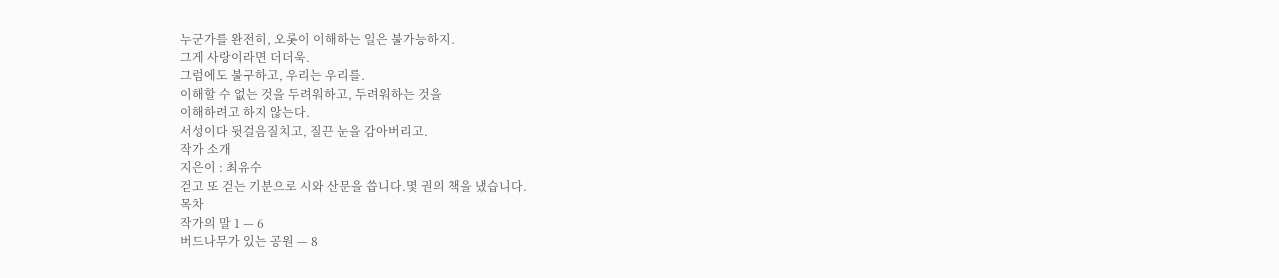누군가를 완전히, 오롯이 이해하는 일은 불가능하지.
그게 사랑이라면 더더욱.
그럼에도 불구하고, 우리는 우리를.
이해할 수 없는 것을 두려워하고, 두려워하는 것을
이해하려고 하지 않는다.
서성이다 뒷걸음질치고, 질끈 눈을 감아버리고.
작가 소개
지은이 : 최유수
걷고 또 걷는 기분으로 시와 산문을 씁니다.몇 권의 책을 냈습니다.
목차
작가의 말 1 — 6
버드나무가 있는 공원 — 8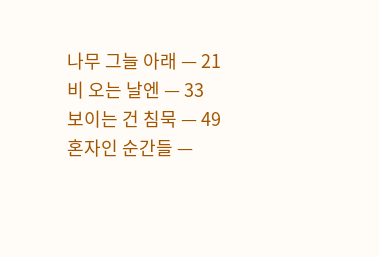나무 그늘 아래 — 21
비 오는 날엔 — 33
보이는 건 침묵 — 49
혼자인 순간들 —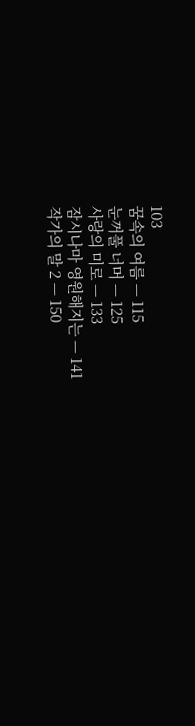103
꿈속의 여름 — 115
눈꺼풀 너머 — 125
사랑의 미로 — 133
잠시나마 영원해지는 — 141
작가의 말 2 — 150